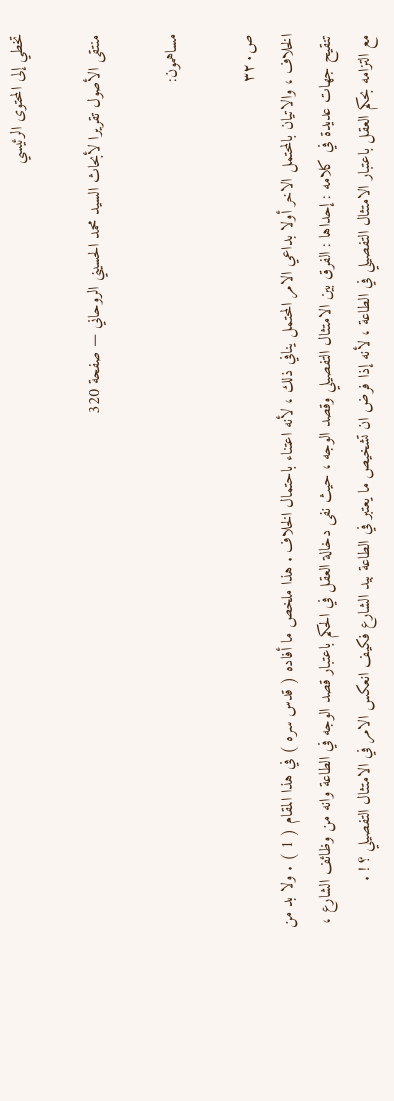تخطي إلى المحتوى الرئيسي

منتقى الأصول تقريرا لأبحاث السيد محمد الحسيني الروحاني — صفحة 320

مساهمون:

ص٣٢٠
الخلاف ، والاتيان بالمحتمل الاخر أولا بداعي الامر المحتمل ينافي ذلك ، لأنه اعتناء باحتمال الخلاف . هذا ملخص ما أفاده ( قدس سره ) في هذا المقام ( 1 ) . ولا بد من تنقيح جهات عديدة في كلامه : إحداها : الفرق بين الامتثال التفصيلي وقصد الوجه ، حيث نفى دخالة العقل في الحكم باعتبار قصد الوجه في الطاعة وانه من وظائف الشارع ، مع التزامه بحكم العقل باعتبار الامتثال التفصيلي في الطاعة ، لأنه إذا فرض ان تشخيص ما يعتبر في الطاعة بيد الشارع فكيف انعكس الامر في الامتثال التفصيلي ؟ ! .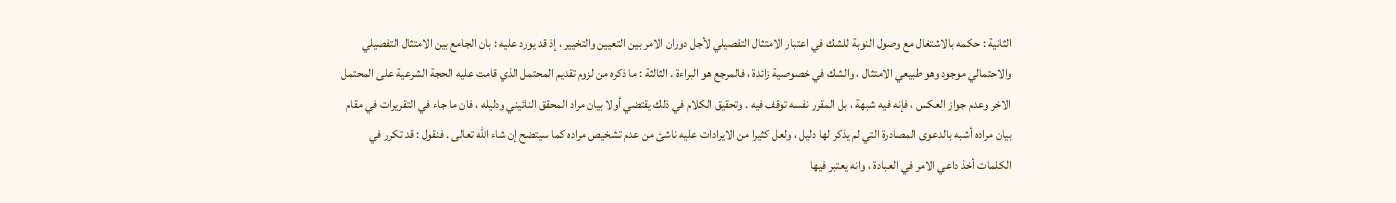الثانية : حكمه بالاشتغال مع وصول النوبة للشك في اعتبار الامتثال التفصيلي لأجل دوران الامر بين التعيين والتخيير ، إذ قد يورد عليه : بان الجامع بين الامتثال التفصيلي والاحتمالي موجود وهو طبيعي الامتثال ، والشك في خصوصية زائدة ، فالمرجع هو البراءة . الثالثة : ما ذكره من لزوم تقديم المحتمل الذي قامت عليه الحجة الشرعية على المحتمل الاخر وعدم جواز العكس ، فإنه فيه شبهة ، بل المقرر نفسه توقف فيه . وتحقيق الكلام في ذلك يقتضي أولا بيان مراد المحقق النائيني ودليله ، فان ما جاء في التقريرات في مقام بيان مراده أشبه بالدعوى المصادرة التي لم يذكر لها دليل ، ولعل كثيرا من الايرادات عليه ناشئ من عدم تشخيص مراده كما سيتضح إن شاء الله تعالى . فنقول : قد تكرر في الكلمات أخذ داعي الامر في العبادة ، وانه يعتبر فيها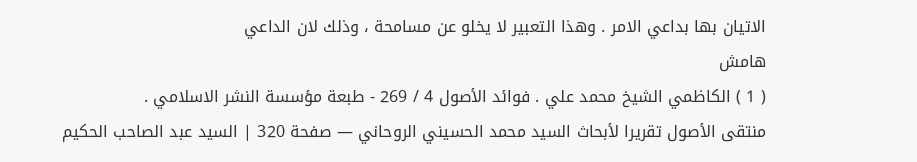الاتيان بها بداعي الامر . وهذا التعبير لا يخلو عن مسامحة ، وذلك لان الداعي
هامش
( 1 ) الكاظمي الشيخ محمد علي . فوائد الأصول 4 / 269 - طبعة مؤسسة النشر الاسلامي .
منتقى الأصول تقريرا لأبحاث السيد محمد الحسيني الروحاني — صفحة 320 | السيد عبد الصاحب الحكيم